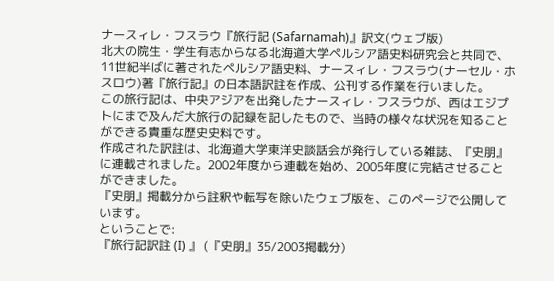ナースィレ・フスラウ『旅行記 (Safarnamah)』訳文(ウェブ版)
北大の院生・学生有志からなる北海道大学ペルシア語史料研究会と共同で、11世紀半ばに著されたペルシア語史料、ナースィレ・フスラウ(ナーセル・ホスロウ)著『旅行記』の日本語訳註を作成、公刊する作業を行いました。
この旅行記は、中央アジアを出発したナースィレ・フスラウが、西はエジプトにまで及んだ大旅行の記録を記したもので、当時の様々な状況を知ることができる貴重な歴史史料です。
作成された訳註は、北海道大学東洋史談話会が発行している雑誌、『史朋』に連載されました。2002年度から連載を始め、2005年度に完結させることができました。
『史朋』掲載分から註釈や転写を除いたウェブ版を、このページで公開しています。
ということで:
『旅行記訳註 (I) 』 (『史朋』35/2003掲載分)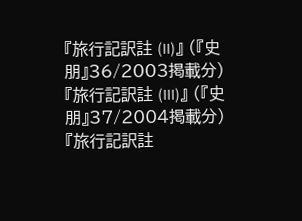『旅行記訳註 (II)』 (『史朋』36/2003掲載分)
『旅行記訳註 (III)』 (『史朋』37/2004掲載分)
『旅行記訳註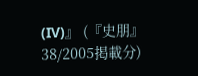(IV)』 (『史朋』38/2005掲載分)